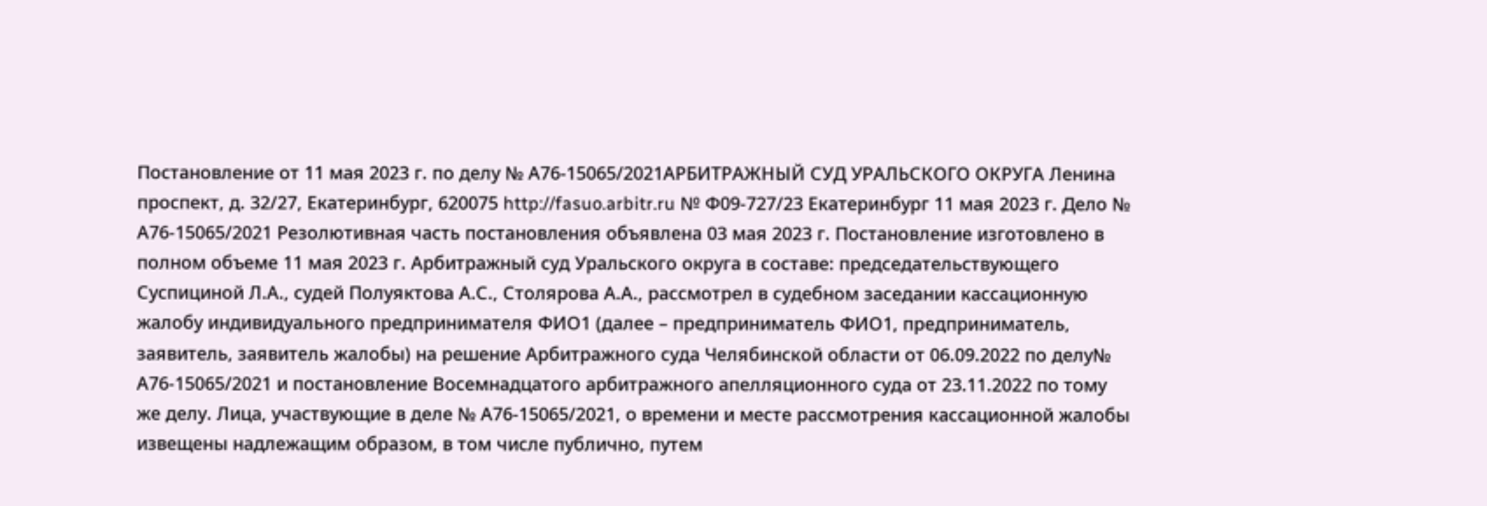Постановление от 11 мая 2023 г. по делу № А76-15065/2021АРБИТРАЖНЫЙ СУД УРАЛЬСКОГО ОКРУГА Ленина проспект, д. 32/27, Екатеринбург, 620075 http://fasuo.arbitr.ru № Ф09-727/23 Екатеринбург 11 мая 2023 г. Дело № А76-15065/2021 Резолютивная часть постановления объявлена 03 мая 2023 г. Постановление изготовлено в полном объеме 11 мая 2023 г. Арбитражный суд Уральского округа в составе: председательствующего Суспициной Л.А., судей Полуяктова А.С., Столярова А.А., рассмотрел в судебном заседании кассационную жалобу индивидуального предпринимателя ФИО1 (далее – предприниматель ФИО1, предприниматель, заявитель, заявитель жалобы) на решение Арбитражного суда Челябинской области от 06.09.2022 по делу№ А76-15065/2021 и постановление Восемнадцатого арбитражного апелляционного суда от 23.11.2022 по тому же делу. Лица, участвующие в деле № А76-15065/2021, о времени и месте рассмотрения кассационной жалобы извещены надлежащим образом, в том числе публично, путем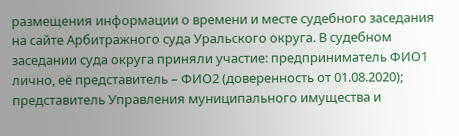размещения информации о времени и месте судебного заседания на сайте Арбитражного суда Уральского округа. В судебном заседании суда округа приняли участие: предприниматель ФИО1 лично, её представитель – ФИО2 (доверенность от 01.08.2020); представитель Управления муниципального имущества и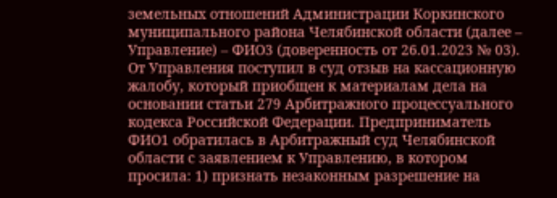земельных отношений Администрации Коркинского муниципального района Челябинской области (далее – Управление) – ФИО3 (доверенность от 26.01.2023 № 03). От Управления поступил в суд отзыв на кассационную жалобу, который приобщен к материалам дела на основании статьи 279 Арбитражного процессуального кодекса Российской Федерации. Предприниматель ФИО1 обратилась в Арбитражный суд Челябинской области с заявлением к Управлению, в котором просила: 1) признать незаконным разрешение на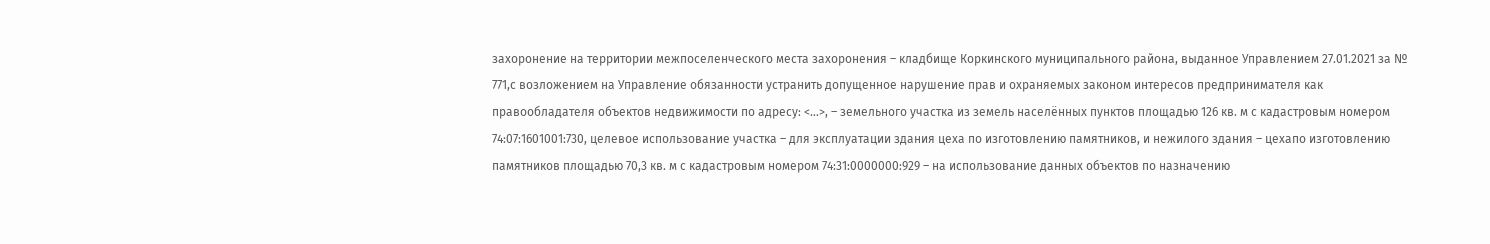захоронение на территории межпоселенческого места захоронения – кладбище Коркинского муниципального района, выданное Управлением 27.01.2021 за № 771,с возложением на Управление обязанности устранить допущенное нарушение прав и охраняемых законом интересов предпринимателя как правообладателя объектов недвижимости по адресу: <...>, – земельного участка из земель населённых пунктов площадью 126 кв. м с кадастровым номером 74:07:1601001:730, целевое использование участка – для эксплуатации здания цеха по изготовлению памятников, и нежилого здания – цехапо изготовлению памятников площадью 70,3 кв. м с кадастровым номером 74:31:0000000:929 – на использование данных объектов по назначению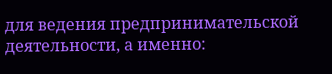для ведения предпринимательской деятельности, а именно: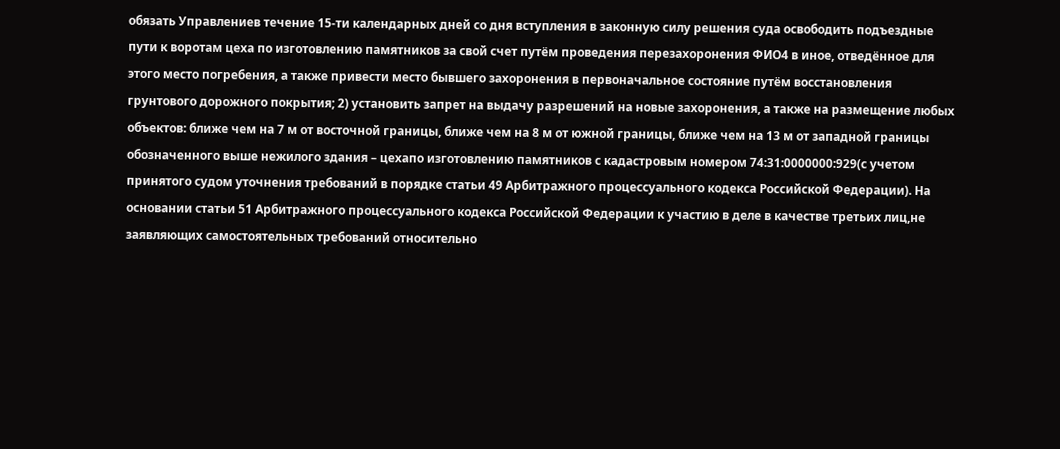обязать Управлениев течение 15-ти календарных дней со дня вступления в законную силу решения суда освободить подъездные пути к воротам цеха по изготовлению памятников за свой счет путём проведения перезахоронения ФИО4 в иное, отведённое для этого место погребения, а также привести место бывшего захоронения в первоначальное состояние путём восстановления грунтового дорожного покрытия; 2) установить запрет на выдачу разрешений на новые захоронения, а также на размещение любых объектов: ближе чем на 7 м от восточной границы, ближе чем на 8 м от южной границы, ближе чем на 13 м от западной границы обозначенного выше нежилого здания – цехапо изготовлению памятников с кадастровым номером 74:31:0000000:929(с учетом принятого судом уточнения требований в порядке статьи 49 Арбитражного процессуального кодекса Российской Федерации). На основании статьи 51 Арбитражного процессуального кодекса Российской Федерации к участию в деле в качестве третьих лиц,не заявляющих самостоятельных требований относительно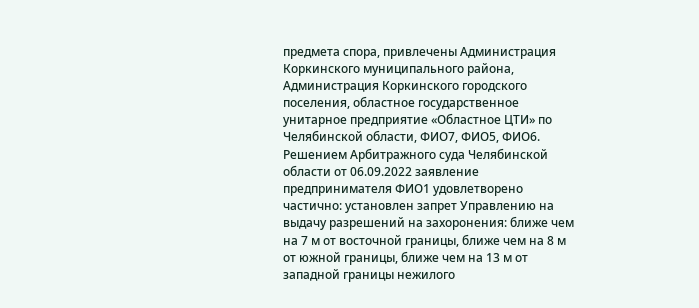предмета спора, привлечены Администрация Коркинского муниципального района, Администрация Коркинского городского поселения, областное государственное унитарное предприятие «Областное ЦТИ» по Челябинской области, ФИО7, ФИО5, ФИО6. Решением Арбитражного суда Челябинской области от 06.09.2022 заявление предпринимателя ФИО1 удовлетворено частично: установлен запрет Управлению на выдачу разрешений на захоронения: ближе чем на 7 м от восточной границы, ближе чем на 8 м от южной границы, ближе чем на 13 м от западной границы нежилого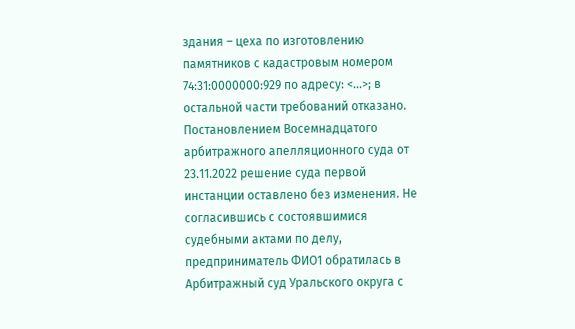здания – цеха по изготовлению памятников с кадастровым номером 74:31:0000000:929 по адресу: <...>; в остальной части требований отказано. Постановлением Восемнадцатого арбитражного апелляционного суда от 23.11.2022 решение суда первой инстанции оставлено без изменения. Не согласившись с состоявшимися судебными актами по делу, предприниматель ФИО1 обратилась в Арбитражный суд Уральского округа с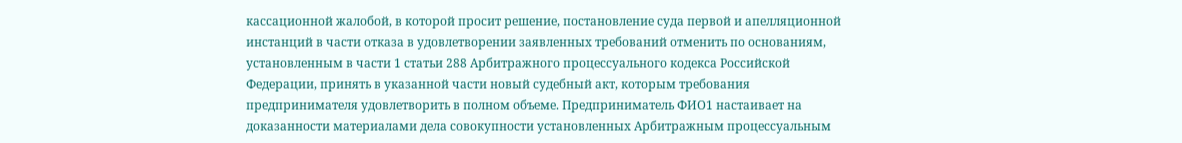кассационной жалобой, в которой просит решение, постановление суда первой и апелляционной инстанций в части отказа в удовлетворении заявленных требований отменить по основаниям, установленным в части 1 статьи 288 Арбитражного процессуального кодекса Российской Федерации, принять в указанной части новый судебный акт, которым требования предпринимателя удовлетворить в полном объеме. Предприниматель ФИО1 настаивает на доказанности материалами дела совокупности установленных Арбитражным процессуальным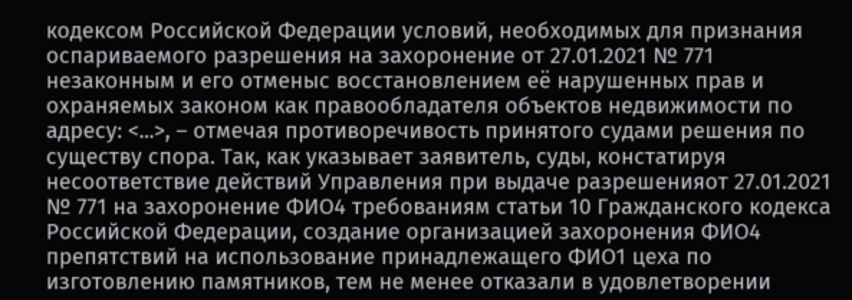кодексом Российской Федерации условий, необходимых для признания оспариваемого разрешения на захоронение от 27.01.2021 № 771 незаконным и его отменыс восстановлением её нарушенных прав и охраняемых законом как правообладателя объектов недвижимости по адресу: <...>, – отмечая противоречивость принятого судами решения по существу спора. Так, как указывает заявитель, суды, констатируя несоответствие действий Управления при выдаче разрешенияот 27.01.2021 № 771 на захоронение ФИО4 требованиям статьи 10 Гражданского кодекса Российской Федерации, создание организацией захоронения ФИО4 препятствий на использование принадлежащего ФИО1 цеха по изготовлению памятников, тем не менее отказали в удовлетворении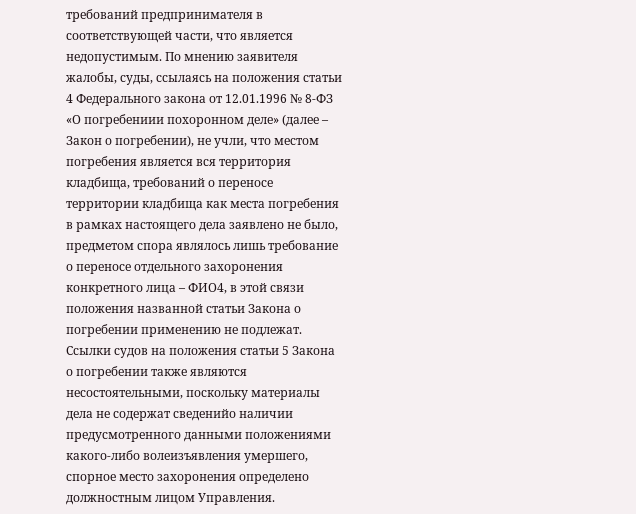требований предпринимателя в соответствующей части, что является недопустимым. По мнению заявителя жалобы, суды, ссылаясь на положения статьи 4 Федерального закона от 12.01.1996 № 8-ФЗ «О погребениии похоронном деле» (далее – Закон о погребении), не учли, что местом погребения является вся территория кладбища, требований о переносе территории кладбища как места погребения в рамках настоящего дела заявлено не было, предметом спора являлось лишь требование о переносе отдельного захоронения конкретного лица – ФИО4, в этой связи положения названной статьи Закона о погребении применению не подлежат. Ссылки судов на положения статьи 5 Закона о погребении также являются несостоятельными, поскольку материалы дела не содержат сведенийо наличии предусмотренного данными положениями какого-либо волеизъявления умершего, спорное место захоронения определено должностным лицом Управления.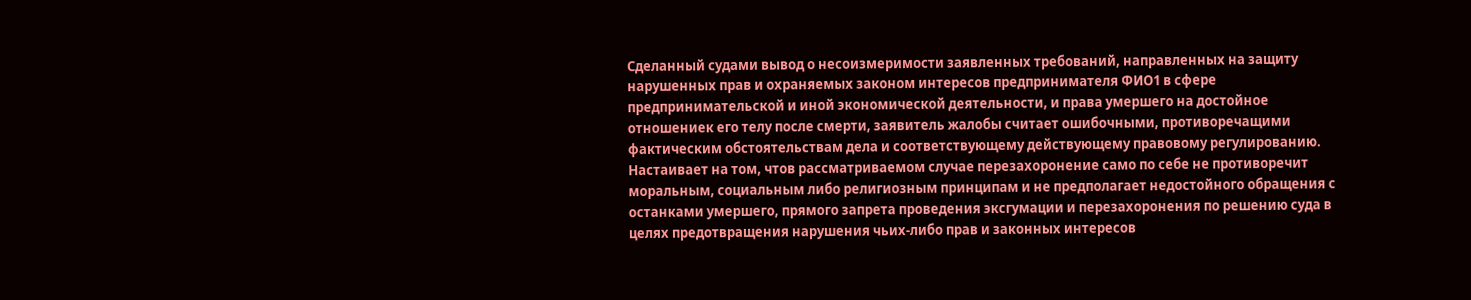Сделанный судами вывод о несоизмеримости заявленных требований, направленных на защиту нарушенных прав и охраняемых законом интересов предпринимателя ФИО1 в сфере предпринимательской и иной экономической деятельности, и права умершего на достойное отношениек его телу после смерти, заявитель жалобы считает ошибочными, противоречащими фактическим обстоятельствам дела и соответствующему действующему правовому регулированию. Настаивает на том, чтов рассматриваемом случае перезахоронение само по себе не противоречит моральным, социальным либо религиозным принципам и не предполагает недостойного обращения с останками умершего, прямого запрета проведения эксгумации и перезахоронения по решению суда в целях предотвращения нарушения чьих-либо прав и законных интересов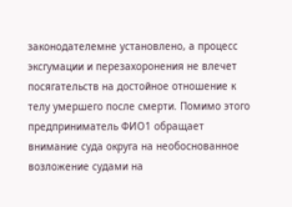законодателемне установлено, а процесс эксгумации и перезахоронения не влечет посягательств на достойное отношение к телу умершего после смерти. Помимо этого предприниматель ФИО1 обращает внимание суда округа на необоснованное возложение судами на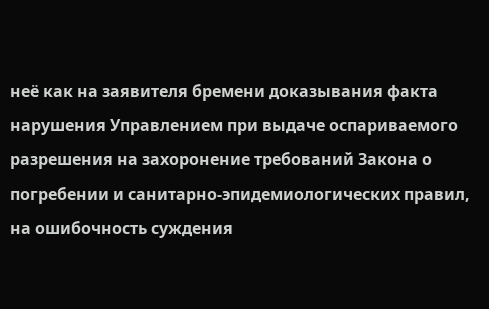неё как на заявителя бремени доказывания факта нарушения Управлением при выдаче оспариваемого разрешения на захоронение требований Закона о погребении и санитарно-эпидемиологических правил, на ошибочность суждения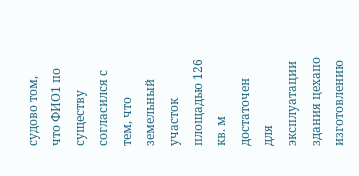судово том, что ФИО1 по существу согласился с тем, что земельный участок площадью 126 кв. м достаточен для эксплуатации здания цехапо изготовлению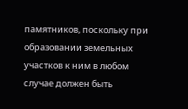памятников, поскольку при образовании земельных участков к ним в любом случае должен быть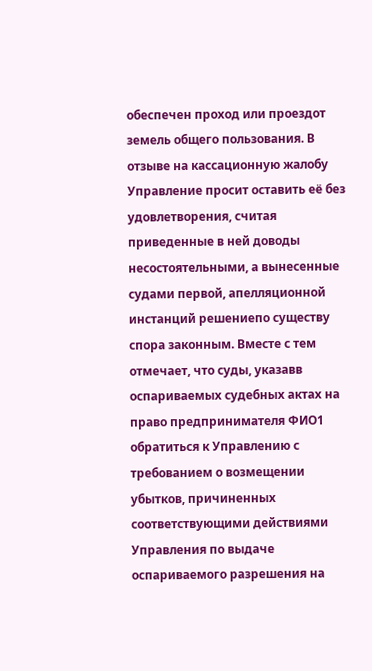обеспечен проход или проездот земель общего пользования. В отзыве на кассационную жалобу Управление просит оставить её без удовлетворения, считая приведенные в ней доводы несостоятельными, а вынесенные судами первой, апелляционной инстанций решениепо существу спора законным. Вместе с тем отмечает, что суды, указавв оспариваемых судебных актах на право предпринимателя ФИО1 обратиться к Управлению с требованием о возмещении убытков, причиненных соответствующими действиями Управления по выдаче оспариваемого разрешения на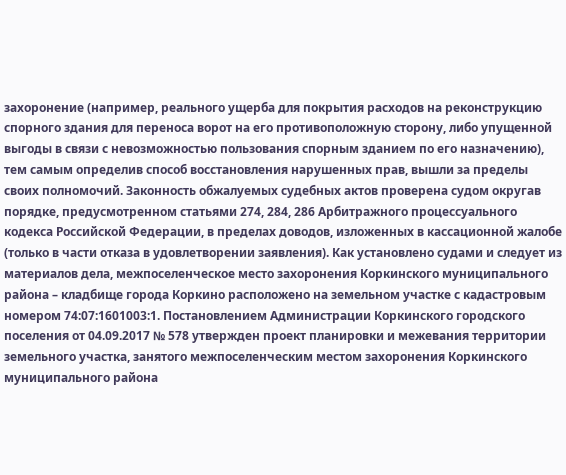захоронение (например, реального ущерба для покрытия расходов на реконструкцию спорного здания для переноса ворот на его противоположную сторону, либо упущенной выгоды в связи с невозможностью пользования спорным зданием по его назначению), тем самым определив способ восстановления нарушенных прав, вышли за пределы своих полномочий. Законность обжалуемых судебных актов проверена судом округав порядке, предусмотренном статьями 274, 284, 286 Арбитражного процессуального кодекса Российской Федерации, в пределах доводов, изложенных в кассационной жалобе (только в части отказа в удовлетворении заявления). Как установлено судами и следует из материалов дела, межпоселенческое место захоронения Коркинского муниципального района – кладбище города Коркино расположено на земельном участке с кадастровым номером 74:07:1601003:1. Постановлением Администрации Коркинского городского поселения от 04.09.2017 № 578 утвержден проект планировки и межевания территории земельного участка, занятого межпоселенческим местом захоронения Коркинского муниципального района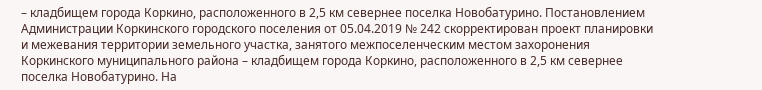– кладбищем города Коркино, расположенного в 2,5 км севернее поселка Новобатурино. Постановлением Администрации Коркинского городского поселения от 05.04.2019 № 242 скорректирован проект планировки и межевания территории земельного участка, занятого межпоселенческим местом захоронения Коркинского муниципального района – кладбищем города Коркино, расположенного в 2,5 км севернее поселка Новобатурино. На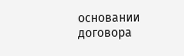основании договора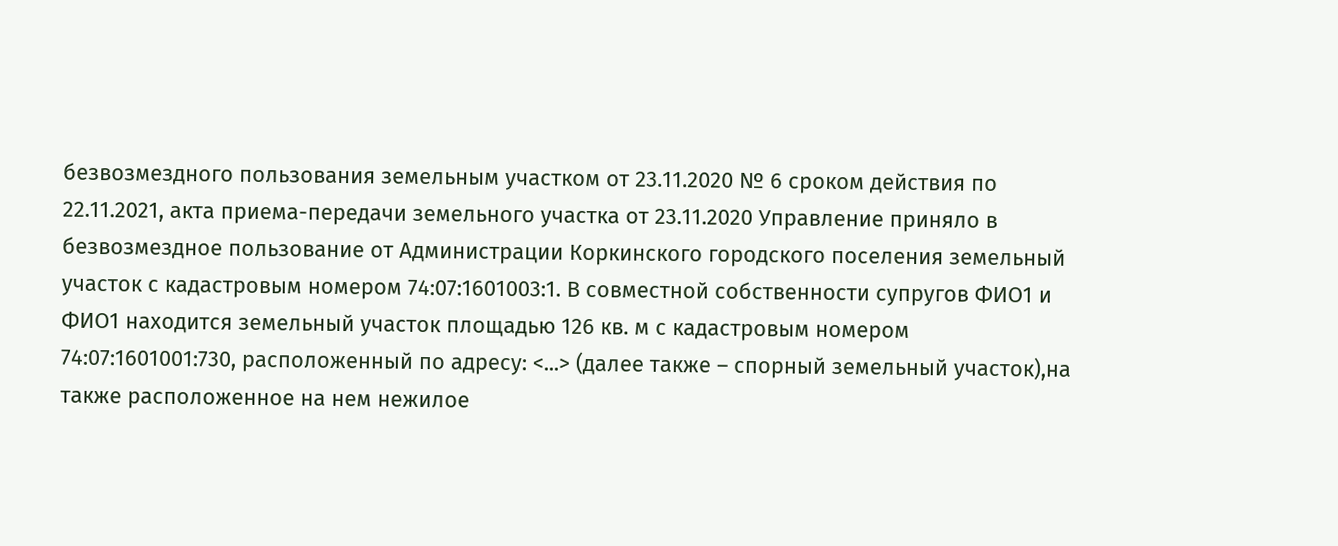безвозмездного пользования земельным участком от 23.11.2020 № 6 сроком действия по 22.11.2021, акта приема-передачи земельного участка от 23.11.2020 Управление приняло в безвозмездное пользование от Администрации Коркинского городского поселения земельный участок с кадастровым номером 74:07:1601003:1. В совместной собственности супругов ФИО1 и ФИО1 находится земельный участок площадью 126 кв. м с кадастровым номером 74:07:1601001:730, расположенный по адресу: <...> (далее также – спорный земельный участок),на также расположенное на нем нежилое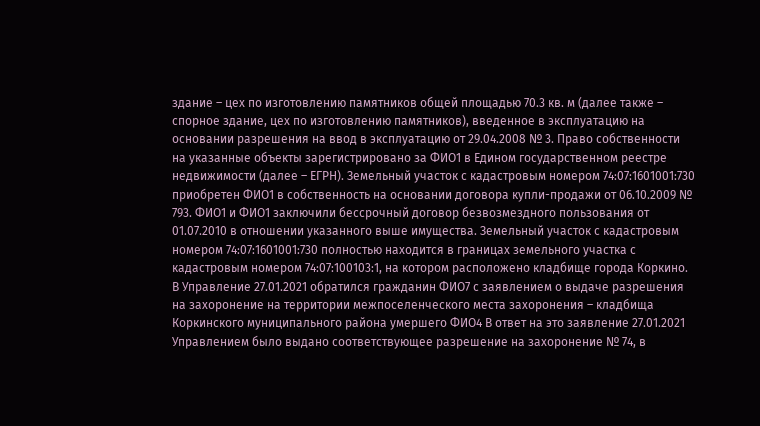здание – цех по изготовлению памятников общей площадью 70.3 кв. м (далее также – спорное здание, цех по изготовлению памятников), введенное в эксплуатацию на основании разрешения на ввод в эксплуатацию от 29.04.2008 № 3. Право собственности на указанные объекты зарегистрировано за ФИО1 в Едином государственном реестре недвижимости (далее – ЕГРН). Земельный участок с кадастровым номером 74:07:1601001:730 приобретен ФИО1 в собственность на основании договора купли-продажи от 06.10.2009 № 793. ФИО1 и ФИО1 заключили бессрочный договор безвозмездного пользования от 01.07.2010 в отношении указанного выше имущества. Земельный участок с кадастровым номером 74:07:1601001:730 полностью находится в границах земельного участка с кадастровым номером 74:07:100103:1, на котором расположено кладбище города Коркино. В Управление 27.01.2021 обратился гражданин ФИО7 с заявлением о выдаче разрешения на захоронение на территории межпоселенческого места захоронения – кладбища Коркинского муниципального района умершего ФИО4 В ответ на это заявление 27.01.2021 Управлением было выдано соответствующее разрешение на захоронение № 74, в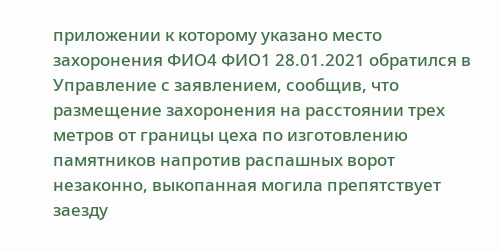приложении к которому указано место захоронения ФИО4 ФИО1 28.01.2021 обратился в Управление с заявлением, сообщив, что размещение захоронения на расстоянии трех метров от границы цеха по изготовлению памятников напротив распашных ворот незаконно, выкопанная могила препятствует заезду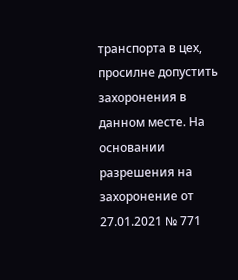транспорта в цех, просилне допустить захоронения в данном месте. На основании разрешения на захоронение от 27.01.2021 № 771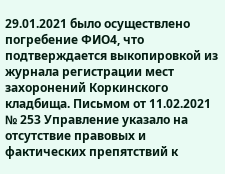29.01.2021 было осуществлено погребение ФИО4, что подтверждается выкопировкой из журнала регистрации мест захоронений Коркинского кладбища. Письмом от 11.02.2021 № 253 Управление указало на отсутствие правовых и фактических препятствий к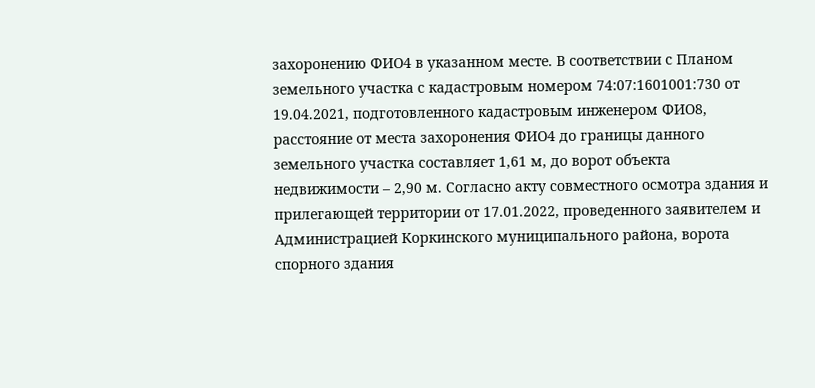захоронению ФИО4 в указанном месте. В соответствии с Планом земельного участка с кадастровым номером 74:07:1601001:730 от 19.04.2021, подготовленного кадастровым инженером ФИО8, расстояние от места захоронения ФИО4 до границы данного земельного участка составляет 1,61 м, до ворот объекта недвижимости – 2,90 м. Согласно акту совместного осмотра здания и прилегающей территории от 17.01.2022, проведенного заявителем и Администрацией Коркинского муниципального района, ворота спорного здания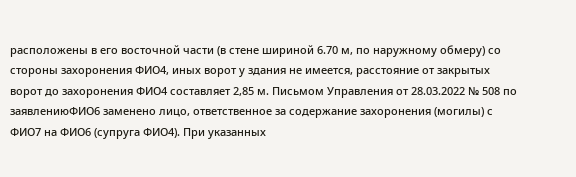расположены в его восточной части (в стене шириной 6.70 м, по наружному обмеру) со стороны захоронения ФИО4, иных ворот у здания не имеется, расстояние от закрытых ворот до захоронения ФИО4 составляет 2,85 м. Письмом Управления от 28.03.2022 № 508 по заявлениюФИО6 заменено лицо, ответственное за содержание захоронения (могилы) с ФИО7 на ФИО6 (супруга ФИО4). При указанных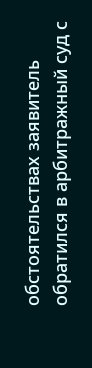обстоятельствах заявитель обратился в арбитражный суд с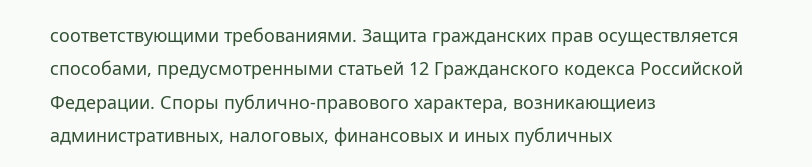соответствующими требованиями. Защита гражданских прав осуществляется способами, предусмотренными статьей 12 Гражданского кодекса Российской Федерации. Споры публично-правового характера, возникающиеиз административных, налоговых, финансовых и иных публичных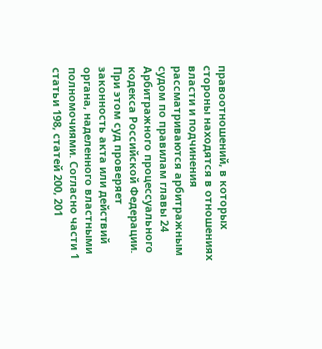правоотношений, в которых стороны находятся в отношениях власти и подчинения рассматриваются арбитражным судом по правилам главы 24 Арбитражного процессуального кодекса Российской Федерации. При этом суд проверяет законность акта или действий органа, наделенного властными полномочиями. Согласно части 1 статьи 198, статей 200, 201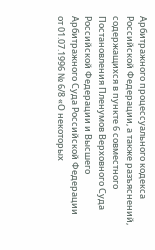Арбитражного процессуального кодекса Российской Федерации, а также разъяснений, содержащихся в пункте 6 совместного Постановления Пленумов Верховного Суда Российской Федерации и Высшего Арбитражного Суда Российской Федерации от 01.07.1996 № 6/8 «О некоторых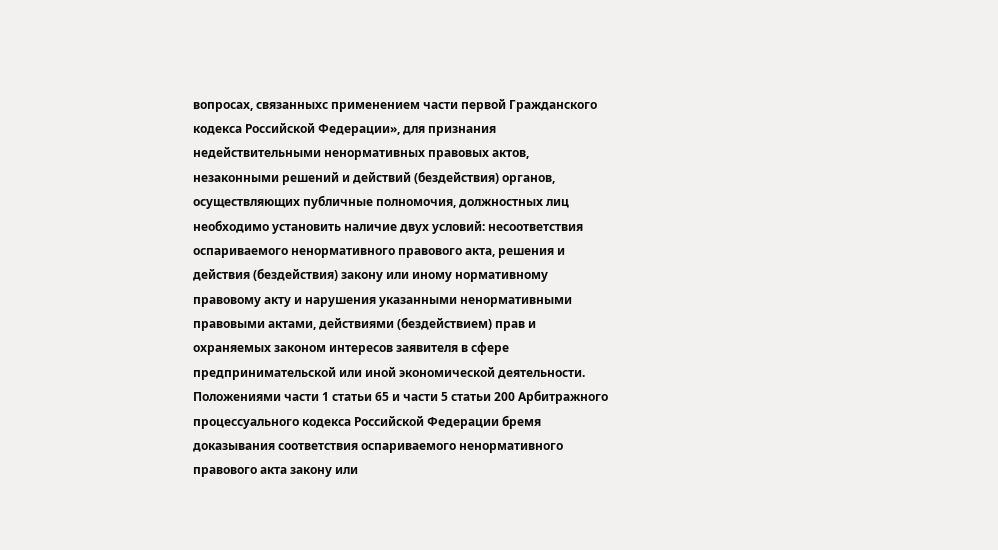вопросах, связанныхс применением части первой Гражданского кодекса Российской Федерации», для признания недействительными ненормативных правовых актов, незаконными решений и действий (бездействия) органов, осуществляющих публичные полномочия, должностных лиц необходимо установить наличие двух условий: несоответствия оспариваемого ненормативного правового акта, решения и действия (бездействия) закону или иному нормативному правовому акту и нарушения указанными ненормативными правовыми актами, действиями (бездействием) прав и охраняемых законом интересов заявителя в сфере предпринимательской или иной экономической деятельности. Положениями части 1 статьи 65 и части 5 статьи 200 Арбитражного процессуального кодекса Российской Федерации бремя доказывания соответствия оспариваемого ненормативного правового акта закону или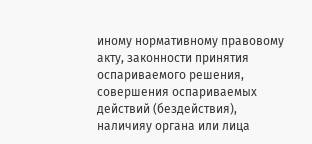иному нормативному правовому акту, законности принятия оспариваемого решения, совершения оспариваемых действий (бездействия), наличияу органа или лица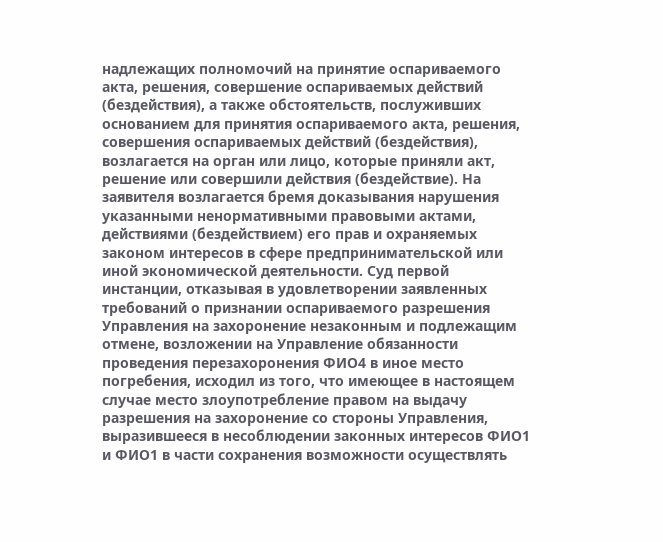надлежащих полномочий на принятие оспариваемого акта, решения, совершение оспариваемых действий (бездействия), а также обстоятельств, послуживших основанием для принятия оспариваемого акта, решения, совершения оспариваемых действий (бездействия), возлагается на орган или лицо, которые приняли акт, решение или совершили действия (бездействие). На заявителя возлагается бремя доказывания нарушения указанными ненормативными правовыми актами, действиями (бездействием) его прав и охраняемых законом интересов в сфере предпринимательской или иной экономической деятельности. Суд первой инстанции, отказывая в удовлетворении заявленных требований о признании оспариваемого разрешения Управления на захоронение незаконным и подлежащим отмене, возложении на Управление обязанности проведения перезахоронения ФИО4 в иное место погребения, исходил из того, что имеющее в настоящем случае место злоупотребление правом на выдачу разрешения на захоронение со стороны Управления, выразившееся в несоблюдении законных интересов ФИО1 и ФИО1 в части сохранения возможности осуществлять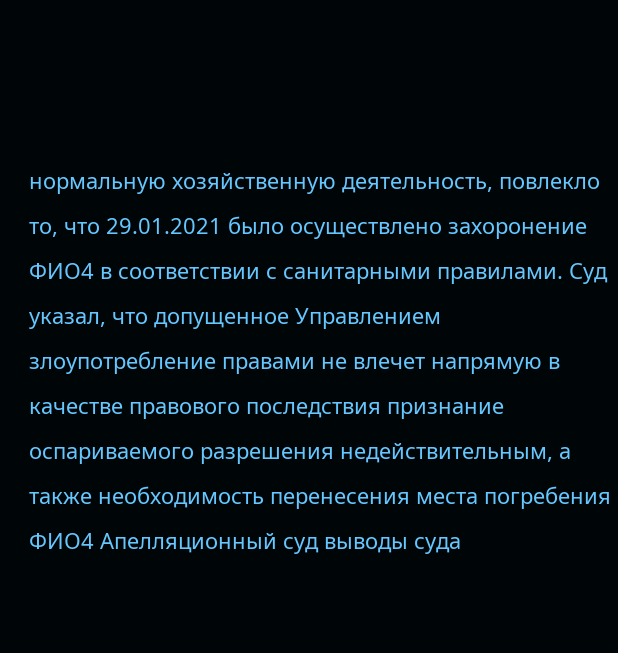нормальную хозяйственную деятельность, повлекло то, что 29.01.2021 было осуществлено захоронение ФИО4 в соответствии с санитарными правилами. Суд указал, что допущенное Управлением злоупотребление правами не влечет напрямую в качестве правового последствия признание оспариваемого разрешения недействительным, а также необходимость перенесения места погребения ФИО4 Апелляционный суд выводы суда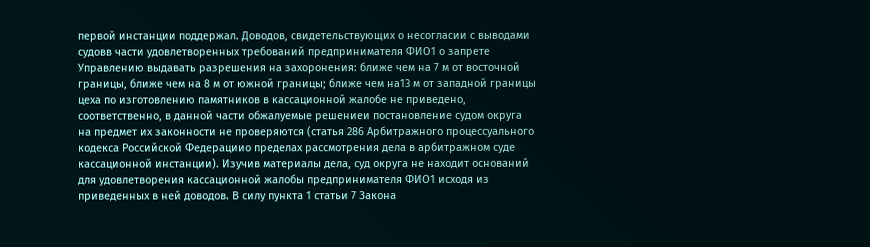первой инстанции поддержал. Доводов, свидетельствующих о несогласии с выводами судовв части удовлетворенных требований предпринимателя ФИО1 о запрете Управлению выдавать разрешения на захоронения: ближе чем на 7 м от восточной границы, ближе чем на 8 м от южной границы; ближе чем на13 м от западной границы цеха по изготовлению памятников в кассационной жалобе не приведено, соответственно, в данной части обжалуемые решениеи постановление судом округа на предмет их законности не проверяются (статья 286 Арбитражного процессуального кодекса Российской Федерациио пределах рассмотрения дела в арбитражном суде кассационной инстанции). Изучив материалы дела, суд округа не находит оснований для удовлетворения кассационной жалобы предпринимателя ФИО1 исходя из приведенных в ней доводов. В силу пункта 1 статьи 7 Закона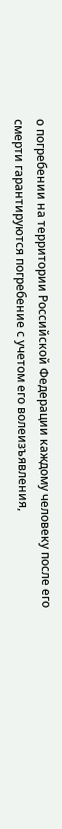о погребении на территории Российской Федерации каждому человеку после его смерти гарантируются погребение с учетом его волеизъявления,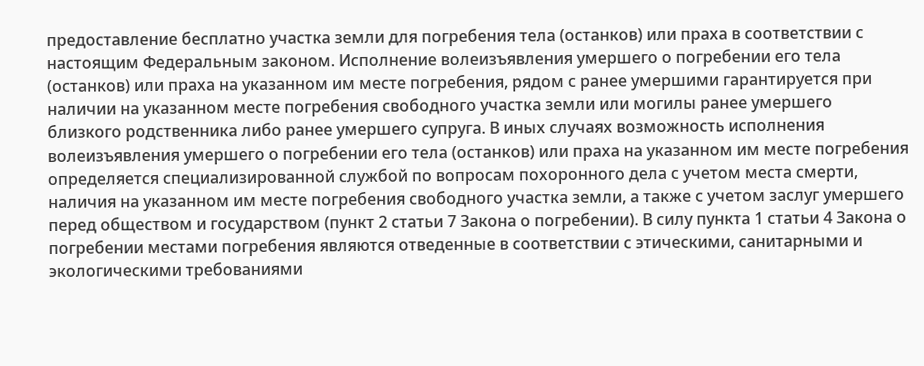предоставление бесплатно участка земли для погребения тела (останков) или праха в соответствии с настоящим Федеральным законом. Исполнение волеизъявления умершего о погребении его тела (останков) или праха на указанном им месте погребения, рядом с ранее умершими гарантируется при наличии на указанном месте погребения свободного участка земли или могилы ранее умершего близкого родственника либо ранее умершего супруга. В иных случаях возможность исполнения волеизъявления умершего о погребении его тела (останков) или праха на указанном им месте погребения определяется специализированной службой по вопросам похоронного дела с учетом места смерти, наличия на указанном им месте погребения свободного участка земли, а также с учетом заслуг умершего перед обществом и государством (пункт 2 статьи 7 Закона о погребении). В силу пункта 1 статьи 4 Закона о погребении местами погребения являются отведенные в соответствии с этическими, санитарными и экологическими требованиями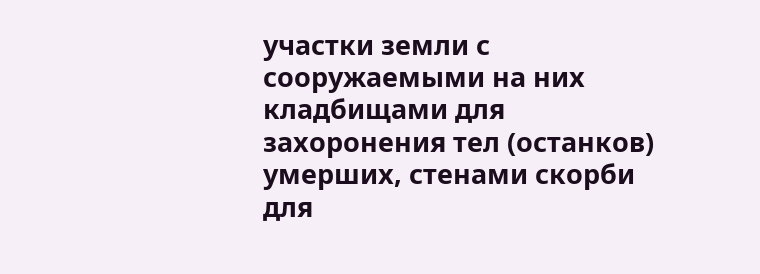участки земли с сооружаемыми на них кладбищами для захоронения тел (останков) умерших, стенами скорби для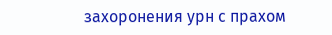захоронения урн с прахом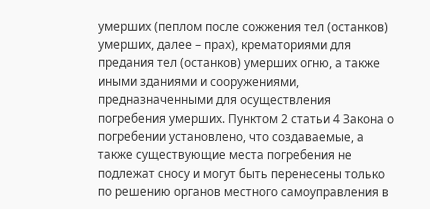умерших (пеплом после сожжения тел (останков) умерших, далее – прах), крематориями для предания тел (останков) умерших огню, а также иными зданиями и сооружениями, предназначенными для осуществления погребения умерших. Пунктом 2 статьи 4 Закона о погребении установлено, что создаваемые, а также существующие места погребения не подлежат сносу и могут быть перенесены только по решению органов местного самоуправления в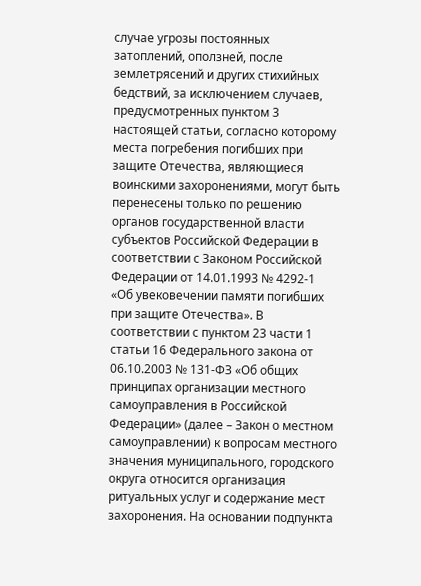случае угрозы постоянных затоплений, оползней, после землетрясений и других стихийных бедствий, за исключением случаев, предусмотренных пунктом 3 настоящей статьи, согласно которому места погребения погибших при защите Отечества, являющиеся воинскими захоронениями, могут быть перенесены только по решению органов государственной власти субъектов Российской Федерации в соответствии с Законом Российской Федерации от 14.01.1993 № 4292-1 «Об увековечении памяти погибших при защите Отечества». В соответствии с пунктом 23 части 1 статьи 16 Федерального закона от 06.10.2003 № 131-ФЗ «Об общих принципах организации местного самоуправления в Российской Федерации» (далее – Закон о местном самоуправлении) к вопросам местного значения муниципального, городского округа относится организация ритуальных услуг и содержание мест захоронения. На основании подпункта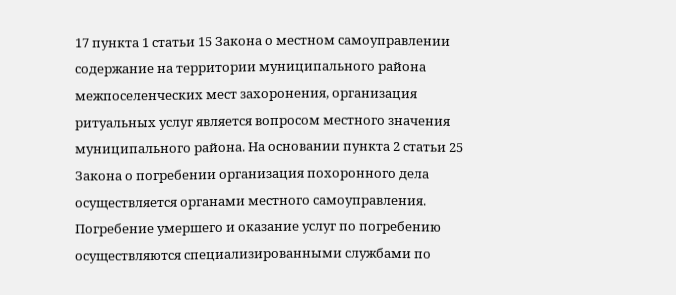17 пункта 1 статьи 15 Закона о местном самоуправлении содержание на территории муниципального района межпоселенческих мест захоронения, организация ритуальных услуг является вопросом местного значения муниципального района. На основании пункта 2 статьи 25 Закона о погребении организация похоронного дела осуществляется органами местного самоуправления. Погребение умершего и оказание услуг по погребению осуществляются специализированными службами по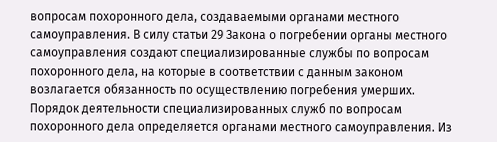вопросам похоронного дела, создаваемыми органами местного самоуправления. В силу статьи 29 Закона о погребении органы местного самоуправления создают специализированные службы по вопросам похоронного дела, на которые в соответствии с данным законом возлагается обязанность по осуществлению погребения умерших. Порядок деятельности специализированных служб по вопросам похоронного дела определяется органами местного самоуправления. Из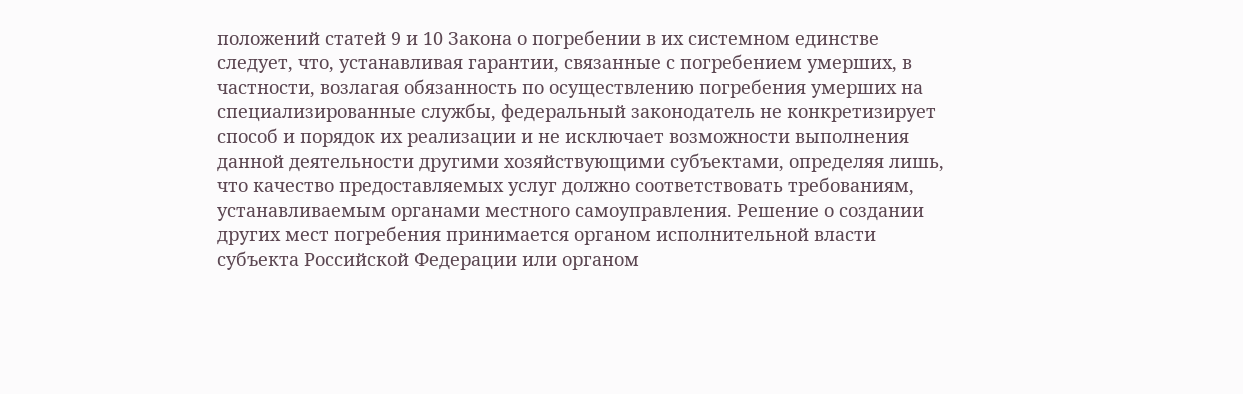положений статей 9 и 10 Закона о погребении в их системном единстве следует, что, устанавливая гарантии, связанные с погребением умерших, в частности, возлагая обязанность по осуществлению погребения умерших на специализированные службы, федеральный законодатель не конкретизирует способ и порядок их реализации и не исключает возможности выполнения данной деятельности другими хозяйствующими субъектами, определяя лишь, что качество предоставляемых услуг должно соответствовать требованиям, устанавливаемым органами местного самоуправления. Решение о создании других мест погребения принимается органом исполнительной власти субъекта Российской Федерации или органом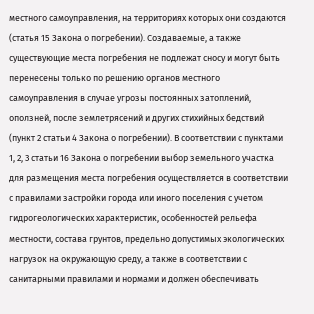местного самоуправления, на территориях которых они создаются (статья 15 Закона о погребении). Создаваемые, а также существующие места погребения не подлежат сносу и могут быть перенесены только по решению органов местного самоуправления в случае угрозы постоянных затоплений, оползней, после землетрясений и других стихийных бедствий (пункт 2 статьи 4 Закона о погребении). В соответствии с пунктами 1, 2, 3 статьи 16 Закона о погребении выбор земельного участка для размещения места погребения осуществляется в соответствии с правилами застройки города или иного поселения с учетом гидрогеологических характеристик, особенностей рельефа местности, состава грунтов, предельно допустимых экологических нагрузок на окружающую среду, а также в соответствии с санитарными правилами и нормами и должен обеспечивать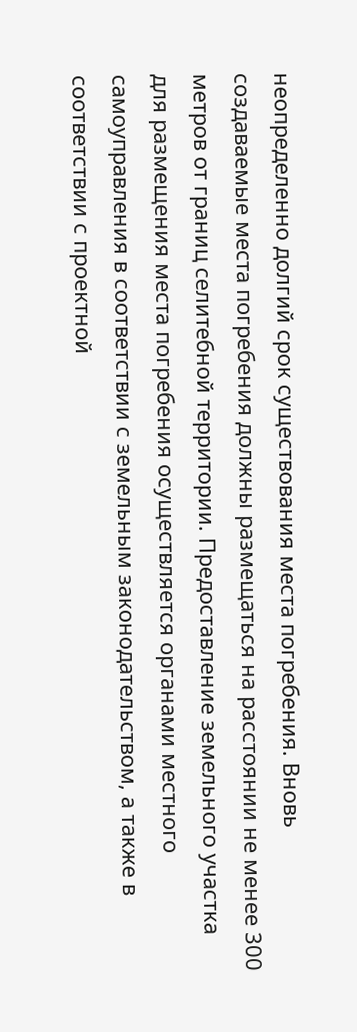неопределенно долгий срок существования места погребения. Вновь создаваемые места погребения должны размещаться на расстоянии не менее 300 метров от границ селитебной территории. Предоставление земельного участка для размещения места погребения осуществляется органами местного самоуправления в соответствии с земельным законодательством, а также в соответствии с проектной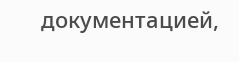документацией,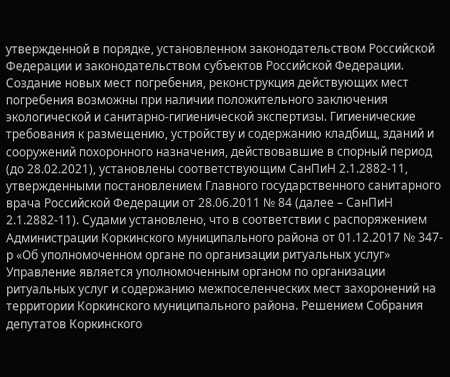утвержденной в порядке, установленном законодательством Российской Федерации и законодательством субъектов Российской Федерации. Создание новых мест погребения, реконструкция действующих мест погребения возможны при наличии положительного заключения экологической и санитарно-гигиенической экспертизы. Гигиенические требования к размещению, устройству и содержанию кладбищ, зданий и сооружений похоронного назначения, действовавшие в спорный период (до 28.02.2021), установлены соответствующим СанПиН 2.1.2882-11, утвержденными постановлением Главного государственного санитарного врача Российской Федерации от 28.06.2011 № 84 (далее – СанПиН 2.1.2882-11). Судами установлено, что в соответствии с распоряжением Администрации Коркинского муниципального района от 01.12.2017 № 347-р «Об уполномоченном органе по организации ритуальных услуг» Управление является уполномоченным органом по организации ритуальных услуг и содержанию межпоселенческих мест захоронений на территории Коркинского муниципального района. Решением Собрания депутатов Коркинского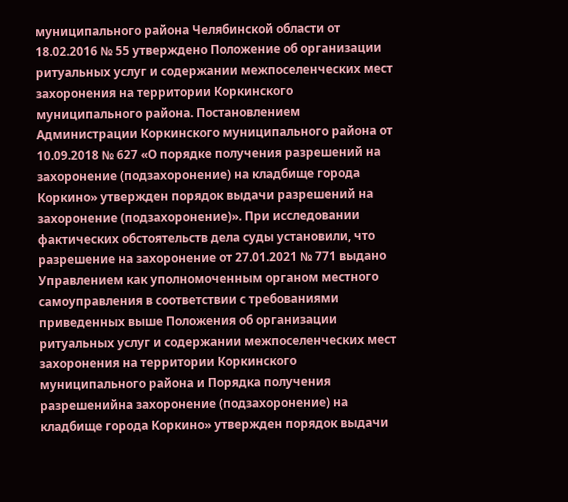муниципального района Челябинской области от 18.02.2016 № 55 утверждено Положение об организации ритуальных услуг и содержании межпоселенческих мест захоронения на территории Коркинского муниципального района. Постановлением Администрации Коркинского муниципального района от 10.09.2018 № 627 «О порядке получения разрешений на захоронение (подзахоронение) на кладбище города Коркино» утвержден порядок выдачи разрешений на захоронение (подзахоронение)». При исследовании фактических обстоятельств дела суды установили, что разрешение на захоронение от 27.01.2021 № 771 выдано Управлением как уполномоченным органом местного самоуправления в соответствии с требованиями приведенных выше Положения об организации ритуальных услуг и содержании межпоселенческих мест захоронения на территории Коркинского муниципального района и Порядка получения разрешенийна захоронение (подзахоронение) на кладбище города Коркино» утвержден порядок выдачи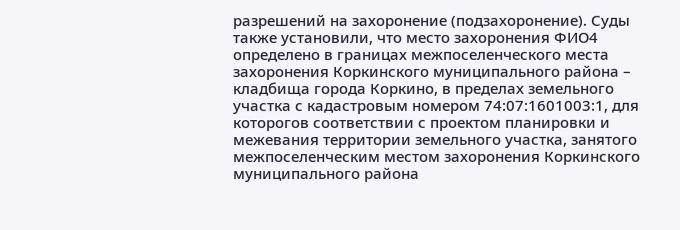разрешений на захоронение (подзахоронение). Суды также установили, что место захоронения ФИО4 определено в границах межпоселенческого места захоронения Коркинского муниципального района – кладбища города Коркино, в пределах земельного участка с кадастровым номером 74:07:1601003:1, для которогов соответствии с проектом планировки и межевания территории земельного участка, занятого межпоселенческим местом захоронения Коркинского муниципального района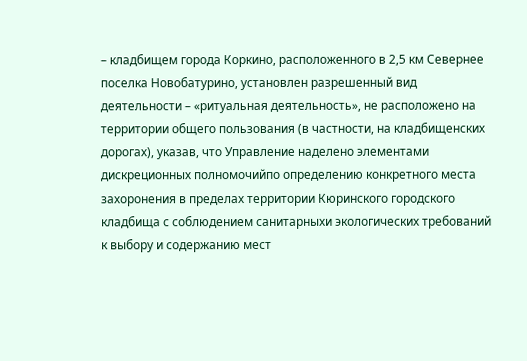– кладбищем города Коркино, расположенного в 2,5 км Севернее поселка Новобатурино, установлен разрешенный вид деятельности – «ритуальная деятельность», не расположено на территории общего пользования (в частности, на кладбищенских дорогах), указав, что Управление наделено элементами дискреционных полномочийпо определению конкретного места захоронения в пределах территории Кюринского городского кладбища с соблюдением санитарныхи экологических требований к выбору и содержанию мест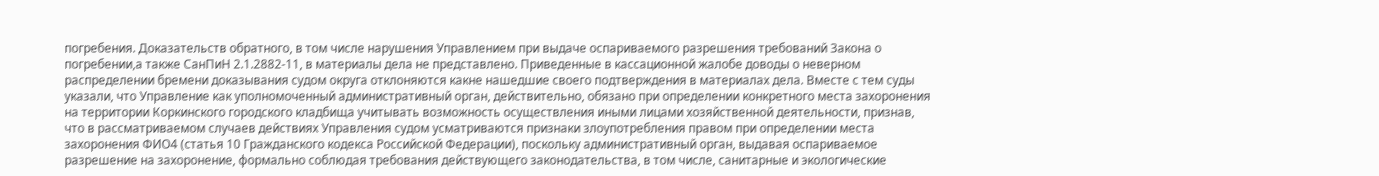погребения. Доказательств обратного, в том числе нарушения Управлением при выдаче оспариваемого разрешения требований Закона о погребении,а также СанПиН 2.1.2882-11, в материалы дела не представлено. Приведенные в кассационной жалобе доводы о неверном распределении бремени доказывания судом округа отклоняются какне нашедшие своего подтверждения в материалах дела. Вместе с тем суды указали, что Управление как уполномоченный административный орган, действительно, обязано при определении конкретного места захоронения на территории Коркинского городского кладбища учитывать возможность осуществления иными лицами хозяйственной деятельности, признав, что в рассматриваемом случаев действиях Управления судом усматриваются признаки злоупотребления правом при определении места захоронения ФИО4 (статья 10 Гражданского кодекса Российской Федерации), поскольку административный орган, выдавая оспариваемое разрешение на захоронение, формально соблюдая требования действующего законодательства, в том числе, санитарные и экологические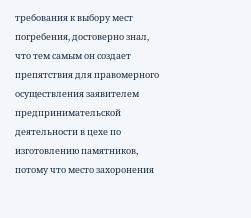требования к выбору мест погребения, достоверно знал, что тем самым он создает препятствия для правомерного осуществления заявителем предпринимательской деятельности в цехе по изготовлению памятников, потому что место захоронения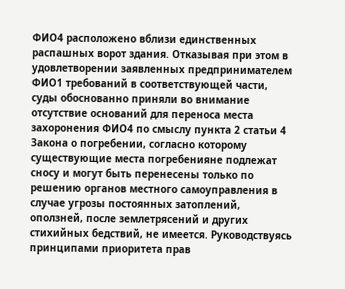ФИО4 расположено вблизи единственных распашных ворот здания. Отказывая при этом в удовлетворении заявленных предпринимателем ФИО1 требований в соответствующей части, суды обоснованно приняли во внимание отсутствие оснований для переноса места захоронения ФИО4 по смыслу пункта 2 статьи 4 Закона о погребении, согласно которому существующие места погребенияне подлежат сносу и могут быть перенесены только по решению органов местного самоуправления в случае угрозы постоянных затоплений, оползней, после землетрясений и других стихийных бедствий, не имеется. Руководствуясь принципами приоритета прав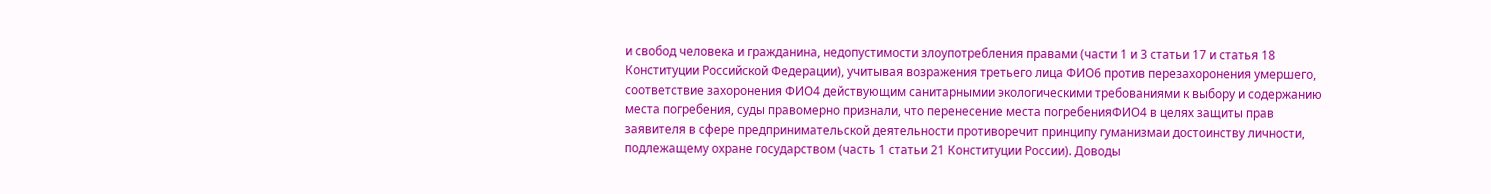и свобод человека и гражданина, недопустимости злоупотребления правами (части 1 и 3 статьи 17 и статья 18 Конституции Российской Федерации), учитывая возражения третьего лица ФИО6 против перезахоронения умершего, соответствие захоронения ФИО4 действующим санитарнымии экологическими требованиями к выбору и содержанию места погребения, суды правомерно признали, что перенесение места погребенияФИО4 в целях защиты прав заявителя в сфере предпринимательской деятельности противоречит принципу гуманизмаи достоинству личности, подлежащему охране государством (часть 1 статьи 21 Конституции России). Доводы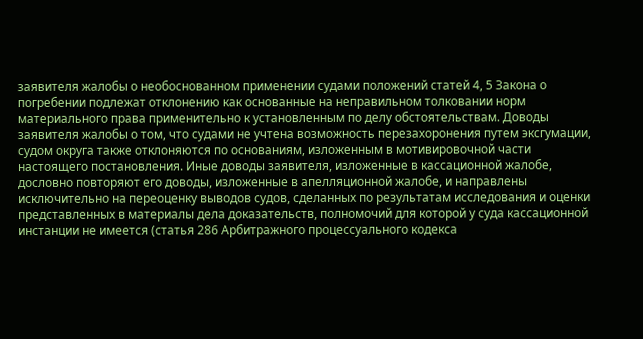заявителя жалобы о необоснованном применении судами положений статей 4, 5 Закона о погребении подлежат отклонению как основанные на неправильном толковании норм материального права применительно к установленным по делу обстоятельствам. Доводы заявителя жалобы о том, что судами не учтена возможность перезахоронения путем эксгумации, судом округа также отклоняются по основаниям, изложенным в мотивировочной части настоящего постановления. Иные доводы заявителя, изложенные в кассационной жалобе, дословно повторяют его доводы, изложенные в апелляционной жалобе, и направлены исключительно на переоценку выводов судов, сделанных по результатам исследования и оценки представленных в материалы дела доказательств, полномочий для которой у суда кассационной инстанции не имеется (статья 286 Арбитражного процессуального кодекса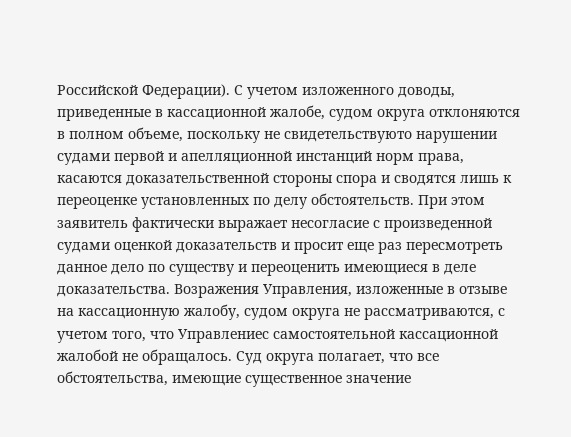Российской Федерации). С учетом изложенного доводы, приведенные в кассационной жалобе, судом округа отклоняются в полном объеме, поскольку не свидетельствуюто нарушении судами первой и апелляционной инстанций норм права, касаются доказательственной стороны спора и сводятся лишь к переоценке установленных по делу обстоятельств. При этом заявитель фактически выражает несогласие с произведенной судами оценкой доказательств и просит еще раз пересмотреть данное дело по существу и переоценить имеющиеся в деле доказательства. Возражения Управления, изложенные в отзыве на кассационную жалобу, судом округа не рассматриваются, с учетом того, что Управлениес самостоятельной кассационной жалобой не обращалось. Суд округа полагает, что все обстоятельства, имеющие существенное значение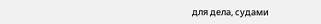для дела, судами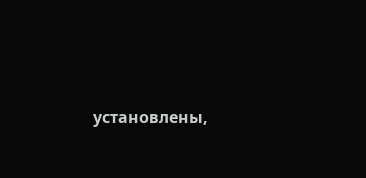установлены,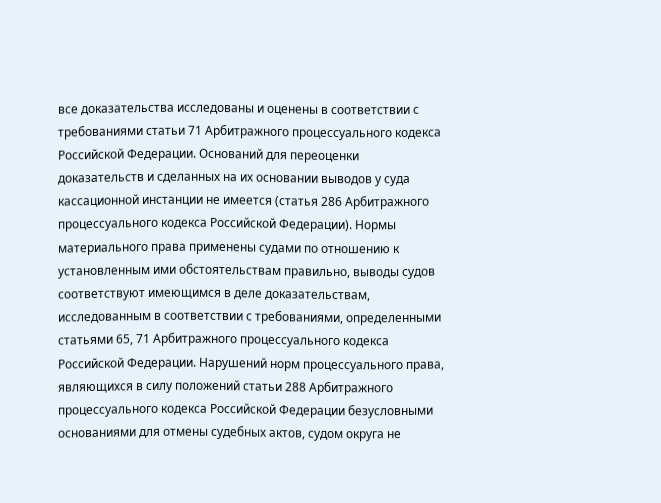все доказательства исследованы и оценены в соответствии с требованиями статьи 71 Арбитражного процессуального кодекса Российской Федерации. Оснований для переоценки доказательств и сделанных на их основании выводов у суда кассационной инстанции не имеется (статья 286 Арбитражного процессуального кодекса Российской Федерации). Нормы материального права применены судами по отношению к установленным ими обстоятельствам правильно, выводы судов соответствуют имеющимся в деле доказательствам, исследованным в соответствии с требованиями, определенными статьями 65, 71 Арбитражного процессуального кодекса Российской Федерации. Нарушений норм процессуального права, являющихся в силу положений статьи 288 Арбитражного процессуального кодекса Российской Федерации безусловными основаниями для отмены судебных актов, судом округа не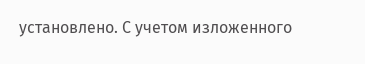установлено. С учетом изложенного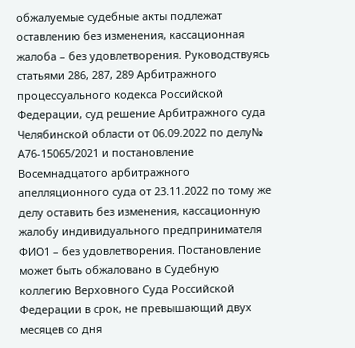обжалуемые судебные акты подлежат оставлению без изменения, кассационная жалоба – без удовлетворения. Руководствуясь статьями 286, 287, 289 Арбитражного процессуального кодекса Российской Федерации, суд решение Арбитражного суда Челябинской области от 06.09.2022 по делу№ А76-15065/2021 и постановление Восемнадцатого арбитражного апелляционного суда от 23.11.2022 по тому же делу оставить без изменения, кассационную жалобу индивидуального предпринимателя ФИО1 – без удовлетворения. Постановление может быть обжаловано в Судебную коллегию Верховного Суда Российской Федерации в срок, не превышающий двух месяцев со дня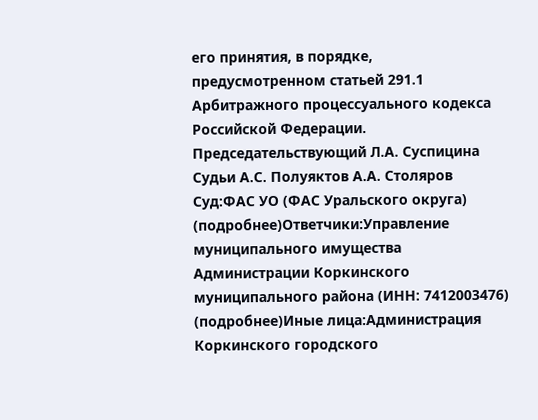его принятия, в порядке, предусмотренном статьей 291.1 Арбитражного процессуального кодекса Российской Федерации. Председательствующий Л.А. Суспицина Судьи А.С. Полуяктов А.А. Столяров Суд:ФАС УО (ФАС Уральского округа) (подробнее)Ответчики:Управление муниципального имущества Администрации Коркинского муниципального района (ИНН: 7412003476) (подробнее)Иные лица:Администрация Коркинского городского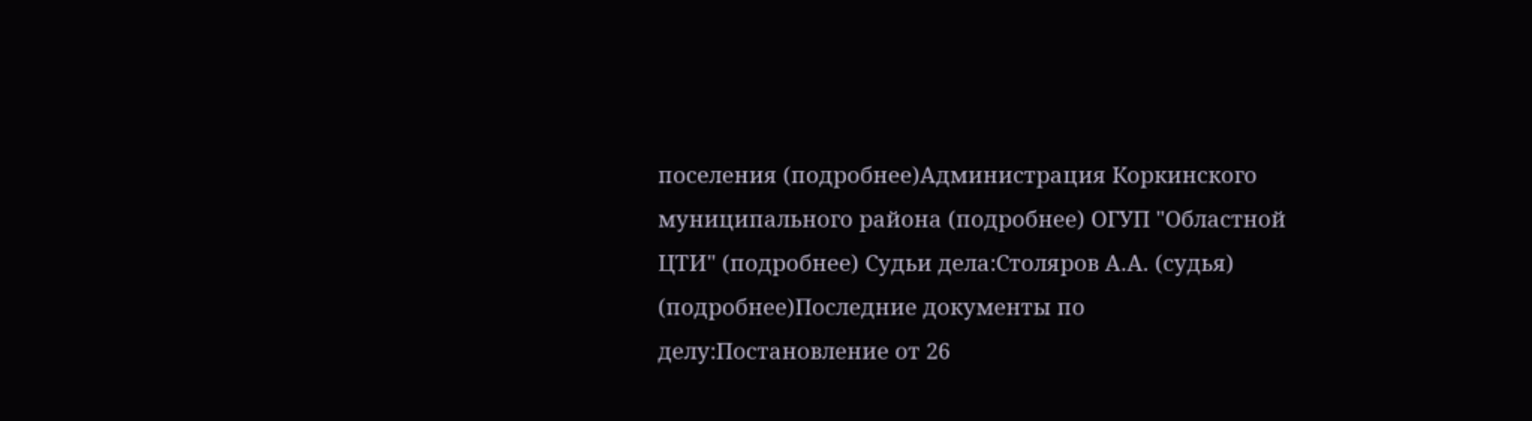поселения (подробнее)Администрация Коркинского муниципального района (подробнее) ОГУП "Областной ЦТИ" (подробнее) Судьи дела:Столяров А.А. (судья) (подробнее)Последние документы по делу:Постановление от 26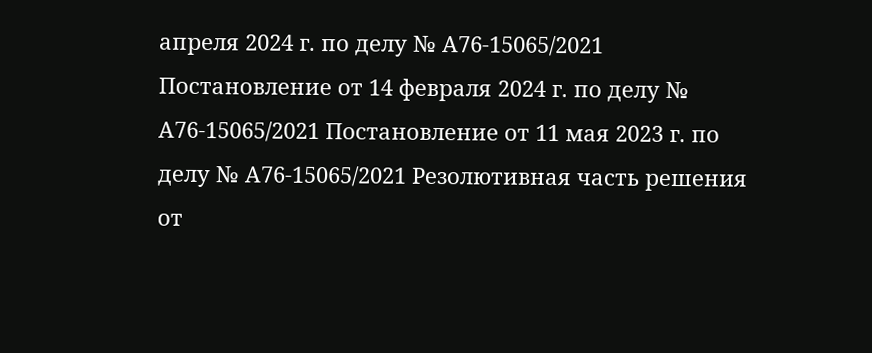апреля 2024 г. по делу № А76-15065/2021 Постановление от 14 февраля 2024 г. по делу № А76-15065/2021 Постановление от 11 мая 2023 г. по делу № А76-15065/2021 Резолютивная часть решения от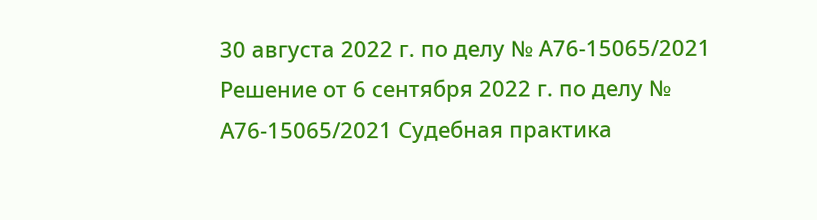30 августа 2022 г. по делу № А76-15065/2021 Решение от 6 сентября 2022 г. по делу № А76-15065/2021 Судебная практика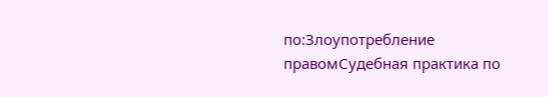по:Злоупотребление правомСудебная практика по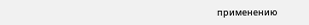применению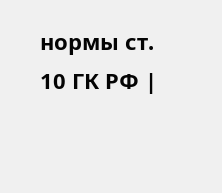нормы ст. 10 ГК РФ |